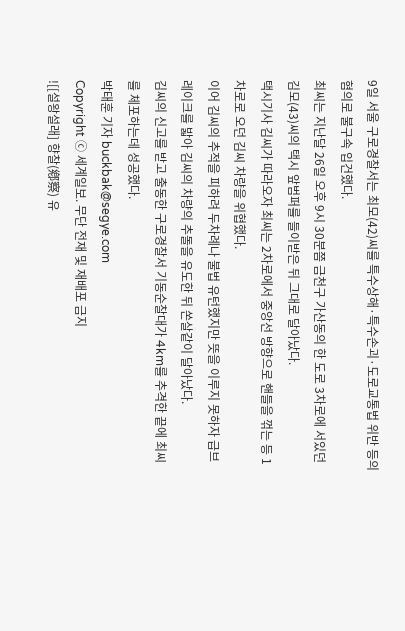9일 서울 구로경찰서는 최모(42)씨를 특수상해·특수손괴·도로교통법 위반 등의 혐의로 불구속 입건했다.
최씨는 지난달 26일 오후 9시 30분쯤 금천구 가산동의 한 도로 3차로에 서있던 김모(43)씨의 택시 앞범퍼를 들이받은 뒤 그대로 달아났다.
택시기사 김씨가 따라오자 최씨는 2차로에서 중앙선 방향으로 핸들을 꺾는 등 1차로로 오던 김씨 차량을 위협했다.
이어 김씨의 추적을 피하려 두차례나 불법 유턴했지만 뜻을 이루지 못하자 급브레이크를 밟아 김씨의 차량의 추돌을 유도한 뒤 쏜살같이 달아났다.
김씨의 신고를 받고 출동한 구로경찰서 기동순찰대가 4km를 추격한 끝에 최씨를 체포하는데 성공했다.
박태훈 기자 buckbak@segye.com
Copyright ⓒ 세계일보. 무단 전재 및 재배포 금지
![[설왕설래] 향찰(鄕察) 유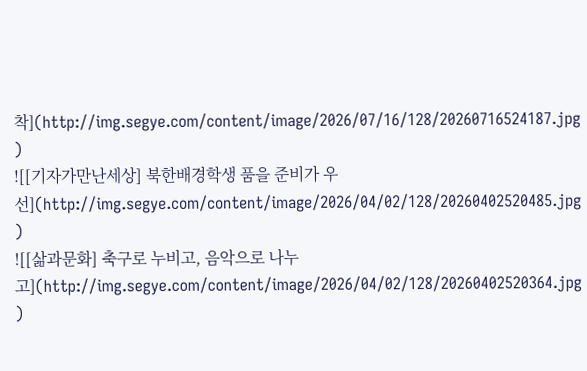착](http://img.segye.com/content/image/2026/07/16/128/20260716524187.jpg
)
![[기자가만난세상] 북한배경학생 품을 준비가 우선](http://img.segye.com/content/image/2026/04/02/128/20260402520485.jpg
)
![[삶과문화] 축구로 누비고, 음악으로 나누고](http://img.segye.com/content/image/2026/04/02/128/20260402520364.jpg
)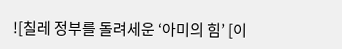![칠레 정부를 돌려세운 ‘아미의 힘’ [이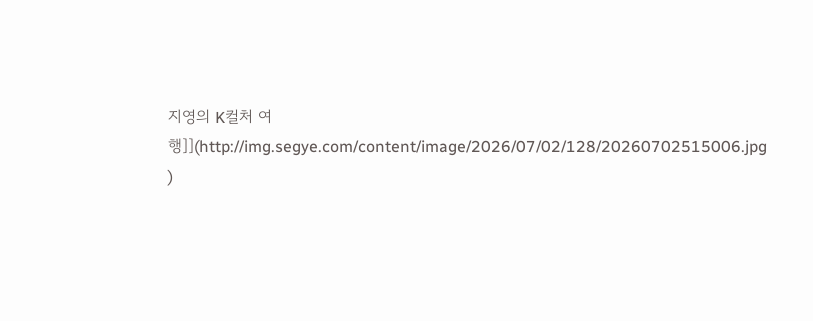지영의 K컬처 여행]](http://img.segye.com/content/image/2026/07/02/128/20260702515006.jpg
)